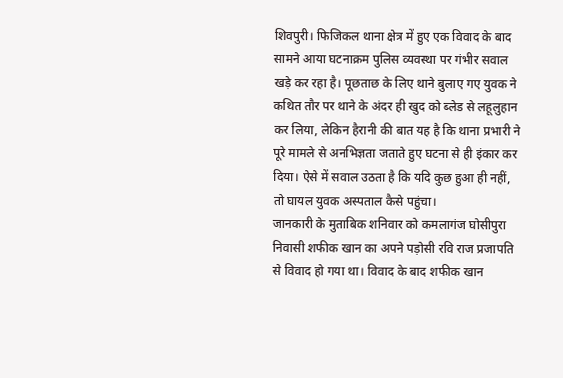शिवपुरी। फिजिकल थाना क्षेत्र में हुए एक विवाद के बाद सामने आया घटनाक्रम पुलिस व्यवस्था पर गंभीर सवाल खड़े कर रहा है। पूछताछ के लिए थाने बुलाए गए युवक ने कथित तौर पर थाने के अंदर ही खुद को ब्लेड से लहूलुहान कर लिया, लेकिन हैरानी की बात यह है कि थाना प्रभारी ने पूरे मामले से अनभिज्ञता जताते हुए घटना से ही इंकार कर दिया। ऐसे में सवाल उठता है कि यदि कुछ हुआ ही नहीं, तो घायल युवक अस्पताल कैसे पहुंचा।
जानकारी के मुताबिक शनिवार को कमलागंज घोसीपुरा निवासी शफीक खान का अपने पड़ोसी रवि राज प्रजापति से विवाद हो गया था। विवाद के बाद शफीक खान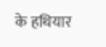के हथियार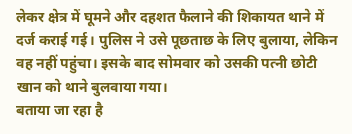लेकर क्षेत्र में घूमने और दहशत फैलाने की शिकायत थाने में दर्ज कराई गई। पुलिस ने उसे पूछताछ के लिए बुलाया, लेकिन वह नहीं पहुंचा। इसके बाद सोमवार को उसकी पत्नी छोटी खान को थाने बुलवाया गया।
बताया जा रहा है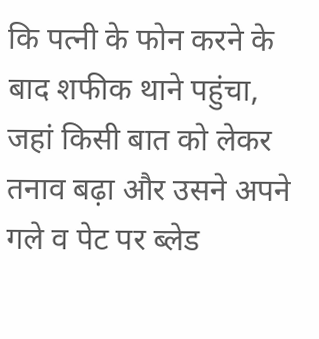कि पत्नी के फोन करने के बाद शफीक थाने पहुंचा, जहां किसी बात को लेकर तनाव बढ़ा और उसने अपने गले व पेट पर ब्लेड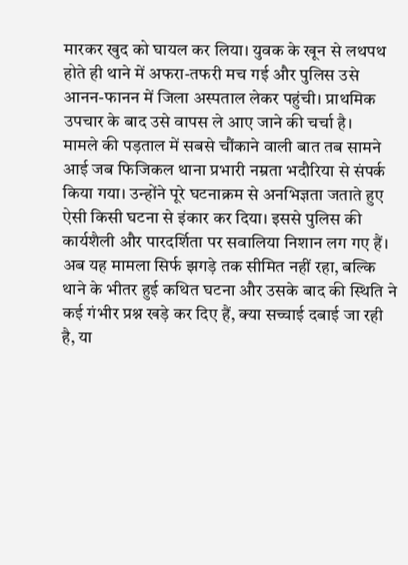मारकर खुद को घायल कर लिया। युवक के खून से लथपथ होते ही थाने में अफरा-तफरी मच गई और पुलिस उसे आनन-फानन में जिला अस्पताल लेकर पहुंची। प्राथमिक उपचार के बाद उसे वापस ले आए जाने की चर्चा है।
मामले की पड़ताल में सबसे चौंकाने वाली बात तब सामने आई जब फिजिकल थाना प्रभारी नम्रता भदौरिया से संपर्क किया गया। उन्होंने पूरे घटनाक्रम से अनभिज्ञता जताते हुए ऐसी किसी घटना से इंकार कर दिया। इससे पुलिस की कार्यशैली और पारदर्शिता पर सवालिया निशान लग गए हैं।
अब यह मामला सिर्फ झगड़े तक सीमित नहीं रहा, बल्कि थाने के भीतर हुई कथित घटना और उसके बाद की स्थिति ने कई गंभीर प्रश्न खड़े कर दिए हैं, क्या सच्चाई दबाई जा रही है, या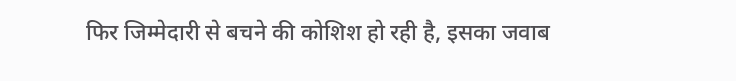फिर जिम्मेदारी से बचने की कोशिश हो रही है, इसका जवाब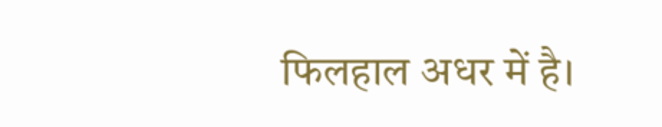फिलहाल अधर में है।